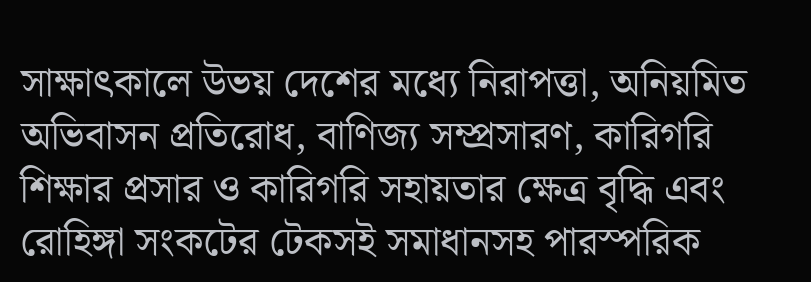সাক্ষাৎকালে উভয় দেশের মধ্যে নিরাপত্তা, অনিয়মিত অভিবাসন প্রতিরোধ, বাণিজ্য সম্প্রসারণ, কারিগরি শিক্ষার প্রসার ও কারিগরি সহায়তার ক্ষেত্র বৃদ্ধি এবং রোহিঙ্গা সংকটের টেকসই সমাধানসহ পারস্পরিক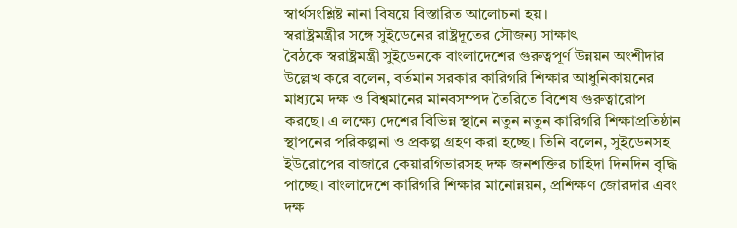স্বার্থসংশ্লিষ্ট নানা বিষয়ে বিস্তারিত আলোচনা হয়।
স্বরাষ্ট্রমন্ত্রীর সঙ্গে সুইডেনের রাষ্ট্রদূতের সৌজন্য সাক্ষাৎ
বৈঠকে স্বরাষ্ট্রমন্ত্রী সুইডেনকে বাংলাদেশের গুরুত্বপূর্ণ উন্নয়ন অংশীদার উল্লেখ করে বলেন, বর্তমান সরকার কারিগরি শিক্ষার আধুনিকায়নের মাধ্যমে দক্ষ ও বিশ্বমানের মানবসম্পদ তৈরিতে বিশেষ গুরুত্বারোপ করছে। এ লক্ষ্যে দেশের বিভিন্ন স্থানে নতুন নতুন কারিগরি শিক্ষাপ্রতিষ্ঠান স্থাপনের পরিকল্পনা ও প্রকল্প গ্রহণ করা হচ্ছে। তিনি বলেন, সুইডেনসহ ইউরোপের বাজারে কেয়ারগিভারসহ দক্ষ জনশক্তির চাহিদা দিনদিন বৃদ্ধি পাচ্ছে। বাংলাদেশে কারিগরি শিক্ষার মানোন্নয়ন, প্রশিক্ষণ জোরদার এবং দক্ষ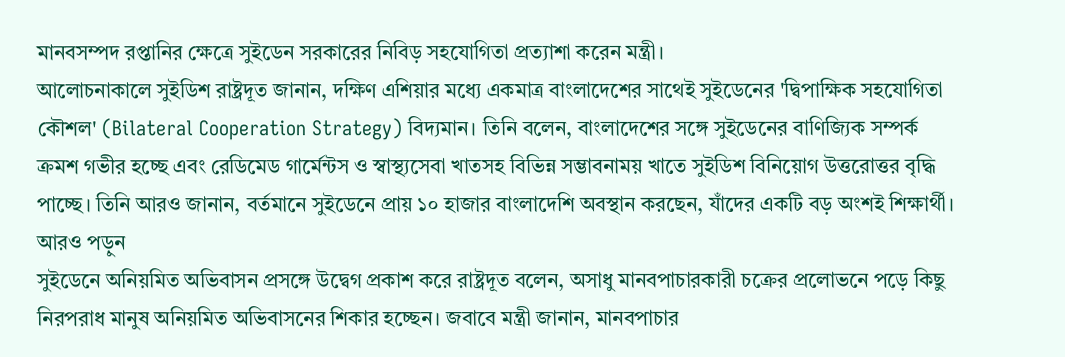মানবসম্পদ রপ্তানির ক্ষেত্রে সুইডেন সরকারের নিবিড় সহযোগিতা প্রত্যাশা করেন মন্ত্রী।
আলোচনাকালে সুইডিশ রাষ্ট্রদূত জানান, দক্ষিণ এশিয়ার মধ্যে একমাত্র বাংলাদেশের সাথেই সুইডেনের 'দ্বিপাক্ষিক সহযোগিতা কৌশল' (Bilateral Cooperation Strategy) বিদ্যমান। তিনি বলেন, বাংলাদেশের সঙ্গে সুইডেনের বাণিজ্যিক সম্পর্ক ক্রমশ গভীর হচ্ছে এবং রেডিমেড গার্মেন্টস ও স্বাস্থ্যসেবা খাতসহ বিভিন্ন সম্ভাবনাময় খাতে সুইডিশ বিনিয়োগ উত্তরোত্তর বৃদ্ধি পাচ্ছে। তিনি আরও জানান, বর্তমানে সুইডেনে প্রায় ১০ হাজার বাংলাদেশি অবস্থান করছেন, যাঁদের একটি বড় অংশই শিক্ষার্থী।
আরও পড়ুন
সুইডেনে অনিয়মিত অভিবাসন প্রসঙ্গে উদ্বেগ প্রকাশ করে রাষ্ট্রদূত বলেন, অসাধু মানবপাচারকারী চক্রের প্রলোভনে পড়ে কিছু নিরপরাধ মানুষ অনিয়মিত অভিবাসনের শিকার হচ্ছেন। জবাবে মন্ত্রী জানান, মানবপাচার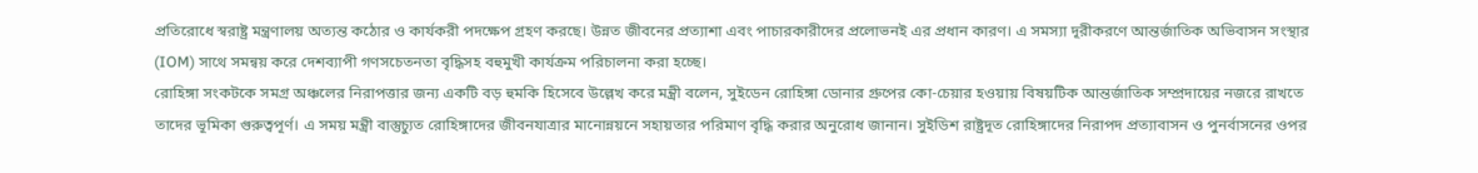প্রতিরোধে স্বরাষ্ট্র মন্ত্রণালয় অত্যন্ত কঠোর ও কার্যকরী পদক্ষেপ গ্রহণ করছে। উন্নত জীবনের প্রত্যাশা এবং পাচারকারীদের প্রলোভনই এর প্রধান কারণ। এ সমস্যা দূরীকরণে আন্তর্জাতিক অভিবাসন সংস্থার (IOM) সাথে সমন্বয় করে দেশব্যাপী গণসচেতনতা বৃদ্ধিসহ বহুমুখী কার্যক্রম পরিচালনা করা হচ্ছে।
রোহিঙ্গা সংকটকে সমগ্র অঞ্চলের নিরাপত্তার জন্য একটি বড় হুমকি হিসেবে উল্লেখ করে মন্ত্রী বলেন, সুইডেন রোহিঙ্গা ডোনার গ্রুপের কো-চেয়ার হওয়ায় বিষয়টিক আন্তর্জাতিক সম্প্রদায়ের নজরে রাখতে তাদের ভূমিকা গুরুত্বপূর্ণ। এ সময় মন্ত্রী বাস্তুচ্যুত রোহিঙ্গাদের জীবনযাত্রার মানোন্নয়নে সহায়তার পরিমাণ বৃদ্ধি করার অনুরোধ জানান। সুইডিশ রাষ্ট্রদূত রোহিঙ্গাদের নিরাপদ প্রত্যাবাসন ও পুনর্বাসনের ওপর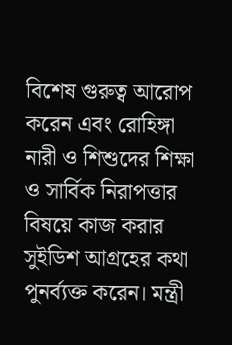বিশেষ গুরুত্ব আরোপ করেন এবং রোহিঙ্গা নারী ও শিশুদের শিক্ষা ও সার্বিক নিরাপত্তার বিষয়ে কাজ করার সুইডিশ আগ্রহের কথা পুনর্ব্যক্ত করেন। মন্ত্রী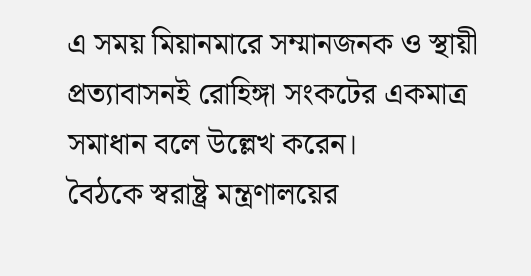এ সময় মিয়ানমারে সম্মানজনক ও স্থায়ী প্রত্যাবাসনই রোহিঙ্গা সংকটের একমাত্র সমাধান বলে উল্লেখ করেন।
বৈঠকে স্বরাষ্ট্র মন্ত্রণালয়ের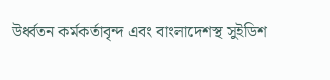উর্ধ্বতন কর্মকর্তাবৃন্দ এবং বাংলাদেশস্থ সুইডিশ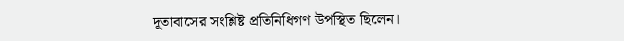দূতাবাসের সংশ্লিষ্ট প্রতিনিধিগণ উপস্থিত ছিলেন।